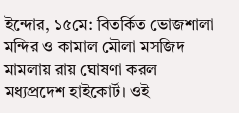ইন্দোর, ১৫মে: বিতর্কিত ভোজশালা মন্দির ও কামাল মৌলা মসজিদ মামলায় রায় ঘোষণা করল মধ্যপ্রদেশ হাইকোর্ট। ওই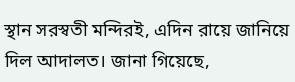স্থান সরস্বতী মন্দিরই, এদিন রায়ে জানিয়ে দিল আদালত। জানা গিয়েছে,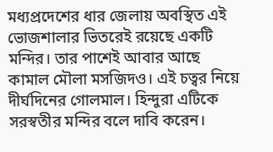মধ্যপ্রদেশের ধার জেলায় অবস্থিত এই ভোজশালার ভিতরেই রয়েছে একটি মন্দির। তার পাশেই আবার আছে কামাল মৌলা মসজিদও। এই চত্বর নিয়ে দীর্ঘদিনের গোলমাল। হিন্দুরা এটিকে সরস্বতীর মন্দির বলে দাবি করেন।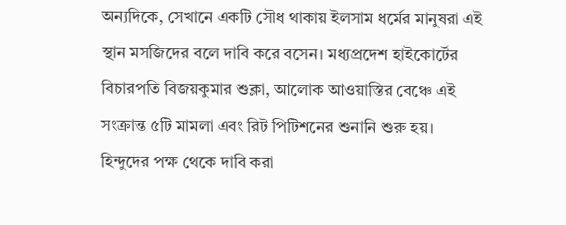অন্যদিকে, সেখানে একটি সৌধ থাকায় ইলসাম ধর্মের মানুষরা এই স্থান মসজিদের বলে দাবি করে বসেন। মধ্যপ্রদেশ হাইকোর্টের বিচারপতি বিজয়কুমার শুক্লা, আলোক আওয়াস্তির বেঞ্চে এই সংক্রান্ত ৫টি মামলা এবং রিট পিটিশনের শুনানি শুরু হয়।
হিন্দুদের পক্ষ থেকে দাবি করা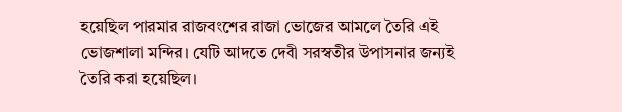হয়েছিল পারমার রাজবংশের রাজা ভোজের আমলে তৈরি এই ভোজশালা মন্দির। যেটি আদতে দেবী সরস্বতীর উপাসনার জন্যই তৈরি করা হয়েছিল।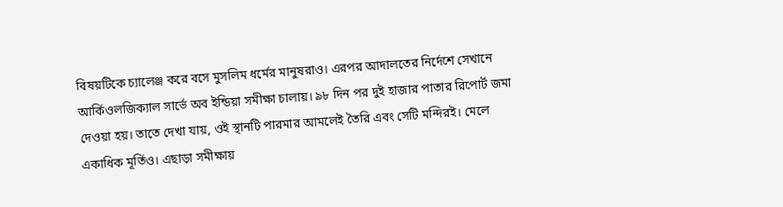বিষয়টিকে চ্যালেঞ্জ করে বসে মুসলিম ধর্মের মানুষরাও। এরপর আদালতের নির্দেশে সেখানে আর্কিওলজিক্যাল সার্ভে অব ইন্ডিয়া সমীক্ষা চালায়। ৯৮ দিন পর দুই হাজার পাতার রিপোর্ট জমা দেওয়া হয়। তাতে দেখা যায়, ওই স্থানটি পারমার আমলেই তৈরি এবং সেটি মন্দিরই। মেলে একাধিক মূর্তিও। এছাড়া সমীক্ষায়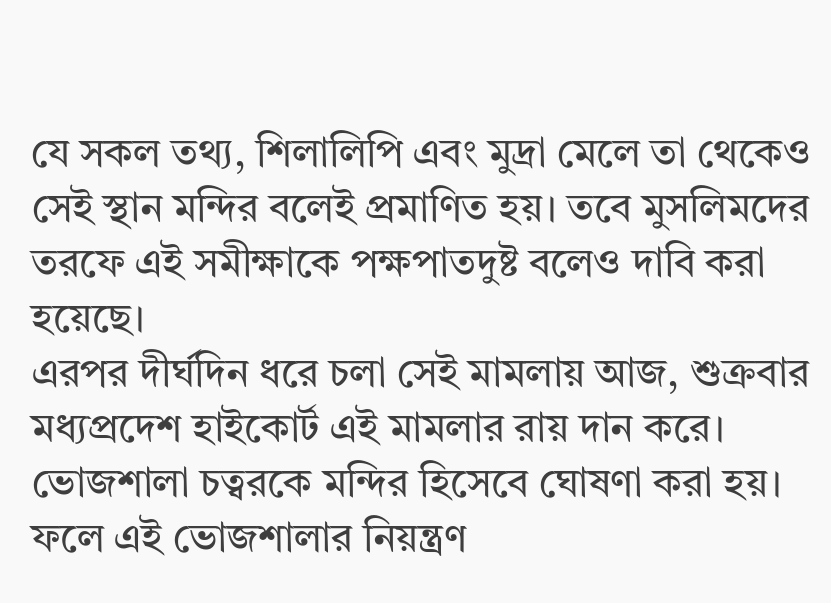যে সকল তথ্য, শিলালিপি এবং মুদ্রা মেলে তা থেকেও সেই স্থান মন্দির বলেই প্রমাণিত হয়। তবে মুসলিমদের তরফে এই সমীক্ষাকে পক্ষপাতদুষ্ট বলেও দাবি করা হয়েছে।
এরপর দীর্ঘদিন ধরে চলা সেই মামলায় আজ, শুক্রবার মধ্যপ্রদেশ হাইকোর্ট এই মামলার রায় দান করে। ভোজশালা চত্বরকে মন্দির হিসেবে ঘোষণা করা হয়। ফলে এই ভোজশালার নিয়ন্ত্রণ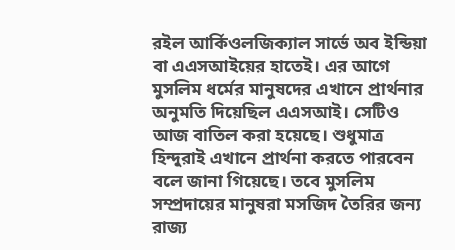রইল আর্কিওলজিক্যাল সার্ভে অব ইন্ডিয়া বা এএসআইয়ের হাতেই। এর আগে মুসলিম ধর্মের মানুষদের এখানে প্রার্থনার অনুমতি দিয়েছিল এএসআই। সেটিও আজ বাতিল করা হয়েছে। শুধুমাত্র হিন্দুরাই এখানে প্রার্থনা করতে পারবেন বলে জানা গিয়েছে। তবে মুসলিম সম্প্রদায়ের মানুষরা মসজিদ তৈরির জন্য রাজ্য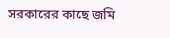সরকারের কাছে জমি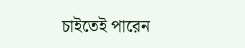চাইতেই পারেন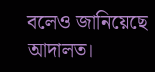বলেও জানিয়েছে আদালত।